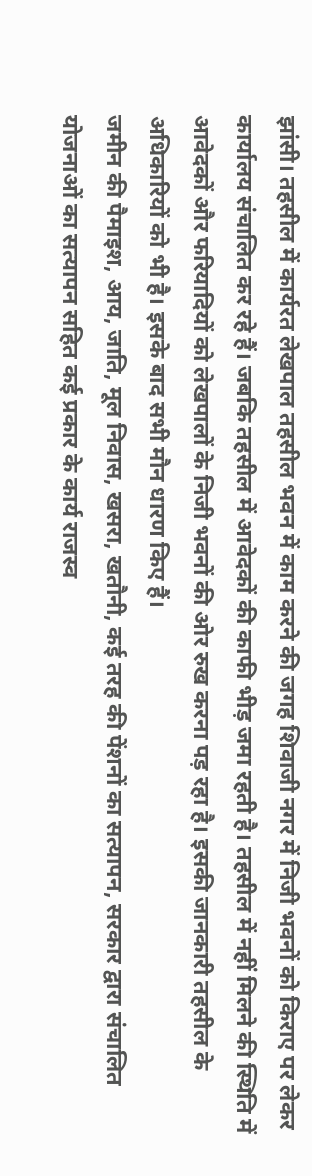झांसी। तहसील में कार्यरत लेखपाल तहसील भवन में काम करने की जगह शिवाजी नगर में निजी भवनों को किराए पर लेकर कार्यालय संचालित कर रहे हैं। जबकि तहसील में आवेदकों की काफी भीड़ जमा रहती है। तहसील में नहीं मिलने की स्थिति में आवेदकों और फरियादियों को लेखपालों के निजी भवनों की ओर रुख करना पड़ रहा है। इसकी जानकारी तहसील के अधिकारियों को भी है। इसके बाद सभी मौन धारण किए हैं।
जमीन की पैमाइश, आय, जाति, मूल निवास, खसरा, खतौनी, कई तरह की पेंशनों का सत्यापन, सरकार द्वारा संचालित योजनाओं का सत्यापन सहित कई प्रकार के कार्य राजस्व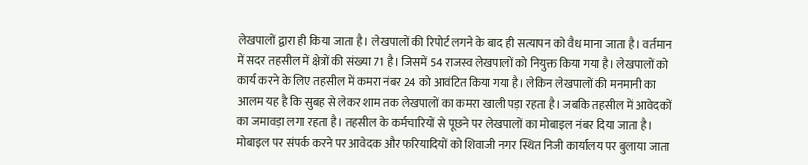लेखपालों द्वारा ही किया जाता है। लेखपालों की रिपोर्ट लगने के बाद ही सत्यापन को वैध माना जाता है। वर्तमान में सदर तहसील में क्षेत्रों की संख्या 71 है। जिसमें 54 राजस्व लेखपालों को नियुक्त किया गया है। लेखपालों को कार्य करने के लिए तहसील में कमरा नंबर 24 को आवंटित किया गया है। लेकिन लेखपालों की मनमानी का आलम यह है कि सुबह से लेकर शाम तक लेखपालों का कमरा खाली पड़ा रहता है। जबकि तहसील में आवेदकों का जमावड़ा लगा रहता है। तहसील के कर्मचारियों से पूछने पर लेखपालों का मोबाइल नंबर दिया जाता है। मोबाइल पर संपर्क करने पर आवेदक और फरियादियों को शिवाजी नगर स्थित निजी कार्यालय पर बुलाया जाता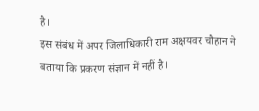है।
इस संबंध में अपर जिलाधिकारी राम अक्षयवर चौहान ने बताया कि प्रकरण संज्ञान में नहीं है।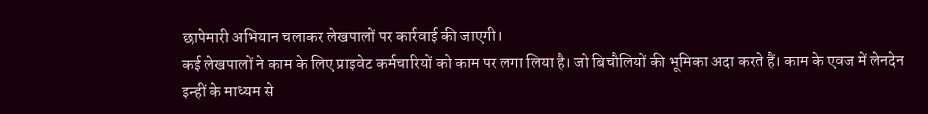छापेमारी अभियान चलाकर लेखपालों पर कार्रवाई की जाएगी।
कई लेखपालों ने काम के लिए प्राइवेट कर्मचारियों को काम पर लगा लिया है। जो बिचौलियों की भूमिका अदा करते हैं। काम के एवज में लेनदेन इन्हीं के माध्यम से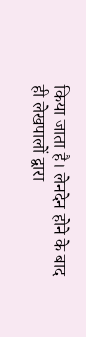किया जाता है। लेनदेन होने के बाद ही लेखपालों द्वारा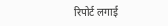रिपोर्ट लगाई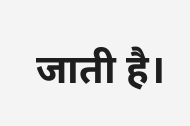जाती है।